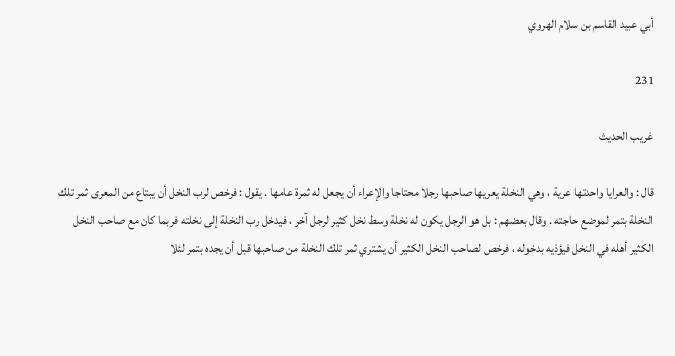أبي عبيد القاسم بن سلام الهروي

231

غريب الحديث

قال : والعرايا واحدتها عرية ، وهي النخلة يعريها صاحبها رجلا محتاجا والإعراء أن يجعل له ثمرة عامها . يقول : فرخص لرب النخل أن يبتاع من المعرى ثمر تلك النخلة بتمر لموضع حاجته . وقال بعضهم : بل هو الرجل يكون له نخلة وسط نخل كثير لرجل آخر ، فيدخل رب النخلة إلى نخلته فربما كان مع صاحب النخل الكثير أهله في النخل فيؤذيه بدخوله ، فرخص لصاحب النخل الكثير أن يشتري ثمر تلك النخلة من صاحبها قبل أن يجده بتمر لئلا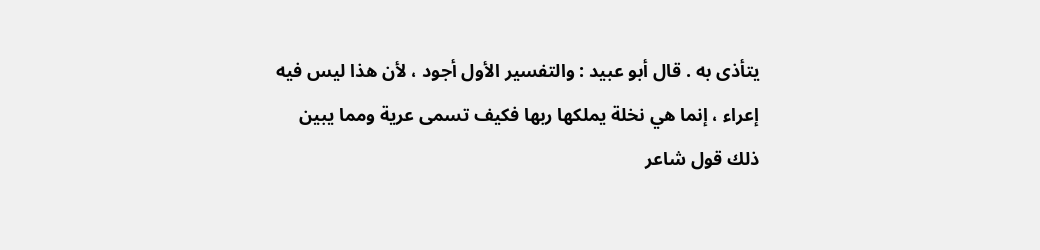يتأذى به . قال أبو عبيد : والتفسير الأول أجود ، لأن هذا ليس فيه إعراء ، إنما هي نخلة يملكها ربها فكيف تسمى عرية ومما يبين ذلك قول شاعر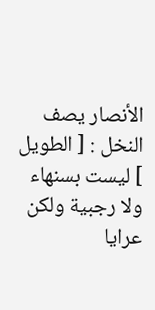الأنصار يصف النخل : [ الطويل ] ليست بسنهاء ولا رجبية ولكن عرايا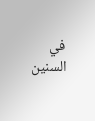في السنين